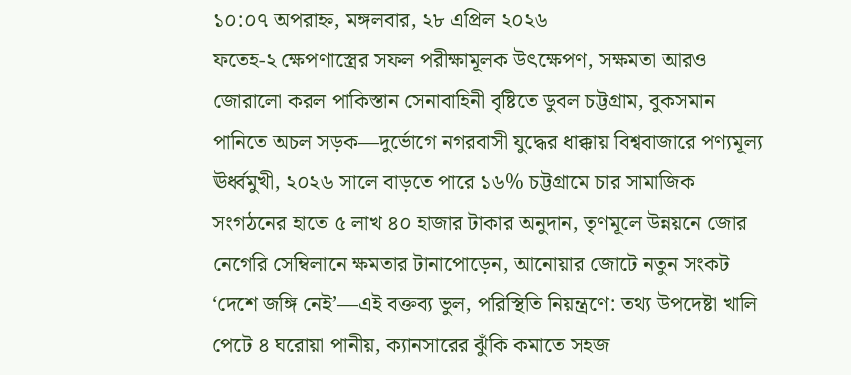১০:০৭ অপরাহ্ন, মঙ্গলবার, ২৮ এপ্রিল ২০২৬
ফতেহ-২ ক্ষেপণাস্ত্রের সফল পরীক্ষামূলক উৎক্ষেপণ, সক্ষমতা আরও জোরালো করল পাকিস্তান সেনাবাহিনী বৃষ্টিতে ডুবল চট্টগ্রাম, বুকসমান পানিতে অচল সড়ক—দুর্ভোগে নগরবাসী যুদ্ধের ধাক্কায় বিশ্ববাজারে পণ্যমূল্য ঊর্ধ্বমুখী, ২০২৬ সালে বাড়তে পারে ১৬% চট্টগ্রামে চার সামাজিক সংগঠনের হাতে ৫ লাখ ৪০ হাজার টাকার অনুদান, তৃণমূলে উন্নয়নে জোর নেগেরি সেম্বিলানে ক্ষমতার টানাপোড়েন, আনোয়ার জোটে নতুন সংকট ‘দেশে জঙ্গি নেই’—এই বক্তব্য ভুল, পরিস্থিতি নিয়ন্ত্রণে: তথ্য উপদেষ্টা খালি পেটে ৪ ঘরোয়া পানীয়, ক্যানসারের ঝুঁকি কমাতে সহজ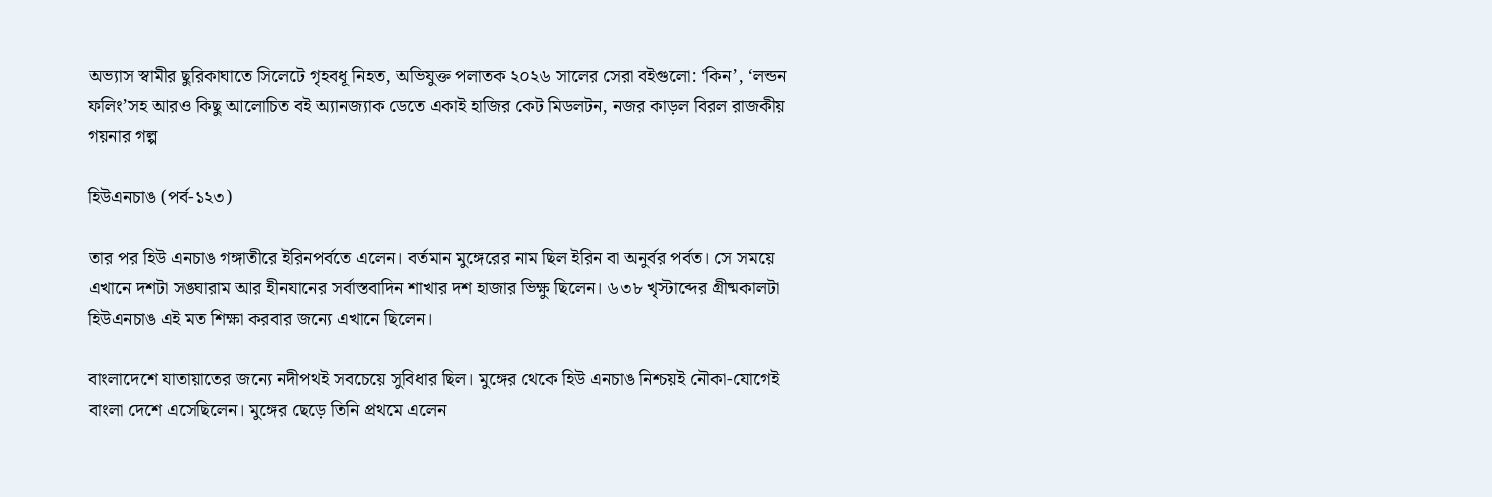অভ্যাস স্বামীর ছুরিকাঘাতে সিলেটে গৃহবধূ নিহত, অভিযুক্ত পলাতক ২০২৬ সালের সেরা বইগুলো: ‘কিন’, ‘লন্ডন ফলিং’সহ আরও কিছু আলোচিত বই অ্যানজ্যাক ডেতে একাই হাজির কেট মিডলটন, নজর কাড়ল বিরল রাজকীয় গয়নার গল্প

হিউএনচাঙ (পর্ব-১২৩)

তার পর হিউ এনচাঙ গঙ্গাতীরে ইরিনপর্বতে এলেন। বর্তমান মুঙ্গেরের নাম ছিল ইরিন বা অনুর্বর পর্বত। সে সময়ে এখানে দশটা সঙ্ঘারাম আর হীনযানের সর্বাস্তবাদিন শাখার দশ হাজার ভিক্ষু ছিলেন। ৬৩৮ খৃস্টাব্দের গ্রীষ্মকালটা হিউএনচাঙ এই মত শিক্ষা করবার জন্যে এখানে ছিলেন।

বাংলাদেশে যাতায়াতের জন্যে নদীপথই সবচেয়ে সুবিধার ছিল। মুঙ্গের থেকে হিউ এনচাঙ নিশ্চয়ই নৌকা-যোগেই বাংলা দেশে এসেছিলেন। মুঙ্গের ছেড়ে তিনি প্রথমে এলেন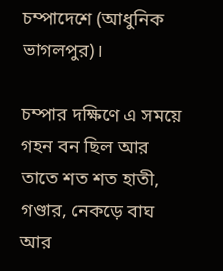চম্পাদেশে (আধুনিক ভাগলপুর)।

চম্পার দক্ষিণে এ সময়ে গহন বন ছিল আর তাতে শত শত হাতী, গণ্ডার, নেকড়ে বাঘ আর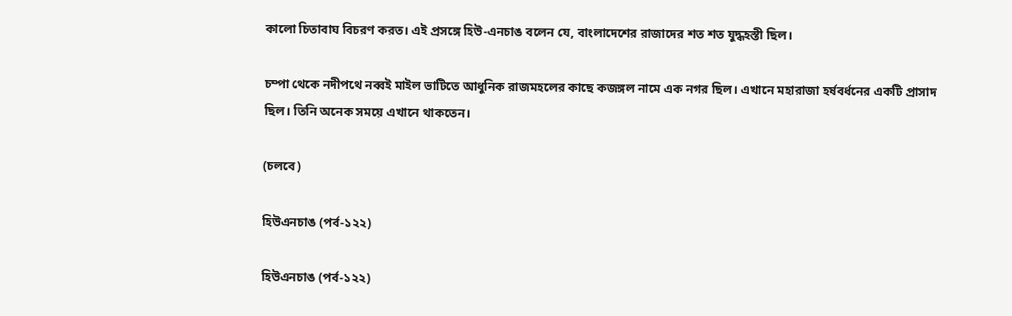কালো চিতাবাঘ বিচরণ করত। এই প্রসঙ্গে হিউ-এনচাঙ বলেন যে, বাংলাদেশের রাজাদের শত শত যুদ্ধহস্তী ছিল।

চম্পা থেকে নদীপথে নব্বই মাইল ভাটিতে আধুনিক রাজমহলের কাছে কজঙ্গল নামে এক নগর ছিল। এখানে মহারাজা হর্ষবর্ধনের একটি প্রাসাদ ছিল। তিনি অনেক সময়ে এখানে থাকতেন।

(চলবে)

হিউএনচাঙ (পর্ব-১২২)

হিউএনচাঙ (পর্ব-১২২)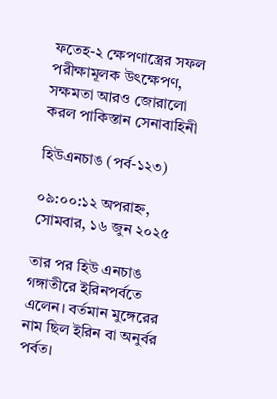ফতেহ-২ ক্ষেপণাস্ত্রের সফল পরীক্ষামূলক উৎক্ষেপণ, সক্ষমতা আরও জোরালো করল পাকিস্তান সেনাবাহিনী

হিউএনচাঙ (পর্ব-১২৩)

০৯:০০:১২ অপরাহ্ন, সোমবার, ১৬ জুন ২০২৫

তার পর হিউ এনচাঙ গঙ্গাতীরে ইরিনপর্বতে এলেন। বর্তমান মুঙ্গেরের নাম ছিল ইরিন বা অনুর্বর পর্বত।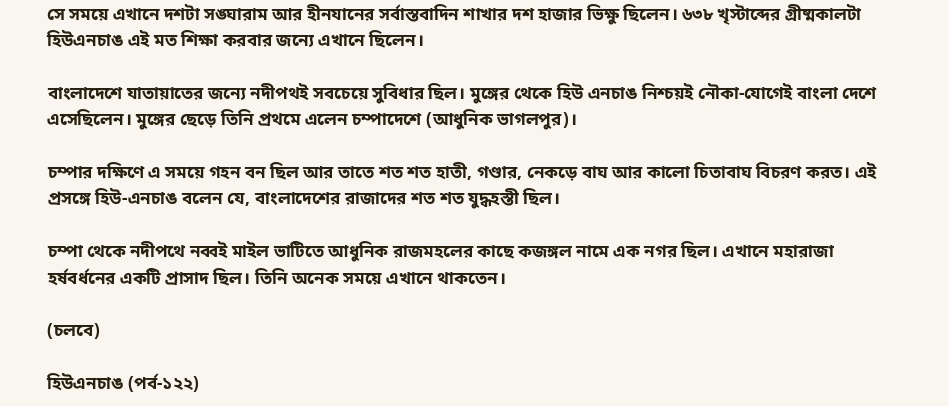সে সময়ে এখানে দশটা সঙ্ঘারাম আর হীনযানের সর্বাস্তবাদিন শাখার দশ হাজার ভিক্ষু ছিলেন। ৬৩৮ খৃস্টাব্দের গ্রীষ্মকালটা হিউএনচাঙ এই মত শিক্ষা করবার জন্যে এখানে ছিলেন।

বাংলাদেশে যাতায়াতের জন্যে নদীপথই সবচেয়ে সুবিধার ছিল। মুঙ্গের থেকে হিউ এনচাঙ নিশ্চয়ই নৌকা-যোগেই বাংলা দেশে এসেছিলেন। মুঙ্গের ছেড়ে তিনি প্রথমে এলেন চম্পাদেশে (আধুনিক ভাগলপুর)।

চম্পার দক্ষিণে এ সময়ে গহন বন ছিল আর তাতে শত শত হাতী, গণ্ডার, নেকড়ে বাঘ আর কালো চিতাবাঘ বিচরণ করত। এই প্রসঙ্গে হিউ-এনচাঙ বলেন যে, বাংলাদেশের রাজাদের শত শত যুদ্ধহস্তী ছিল।

চম্পা থেকে নদীপথে নব্বই মাইল ভাটিতে আধুনিক রাজমহলের কাছে কজঙ্গল নামে এক নগর ছিল। এখানে মহারাজা হর্ষবর্ধনের একটি প্রাসাদ ছিল। তিনি অনেক সময়ে এখানে থাকতেন।

(চলবে)

হিউএনচাঙ (পর্ব-১২২)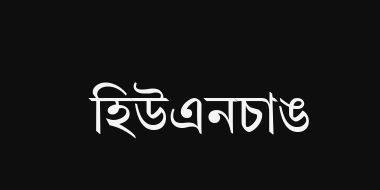হিউএনচাঙ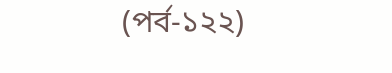(পর্ব-১২২)